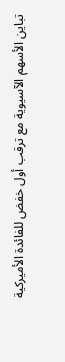تباين الأسهم الآسيوية مع ترقب أول خفض للفائدة الأميركية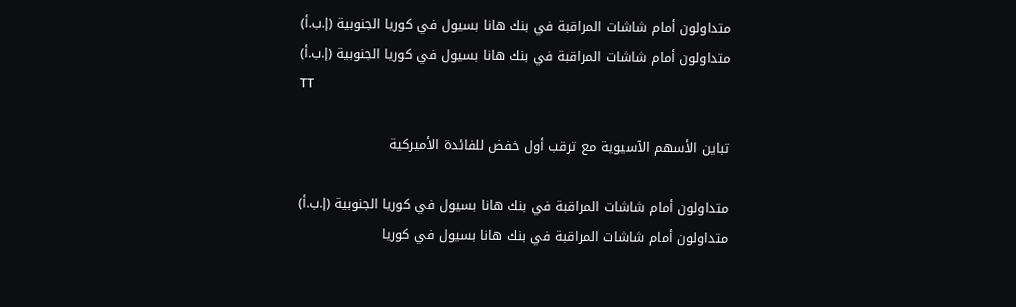متداولون أمام شاشات المراقبة في بنك هانا بسيول في كوريا الجنوبية (إ.ب.أ)
متداولون أمام شاشات المراقبة في بنك هانا بسيول في كوريا الجنوبية (إ.ب.أ)
TT

تباين الأسهم الآسيوية مع ترقب أول خفض للفائدة الأميركية

متداولون أمام شاشات المراقبة في بنك هانا بسيول في كوريا الجنوبية (إ.ب.أ)
متداولون أمام شاشات المراقبة في بنك هانا بسيول في كوريا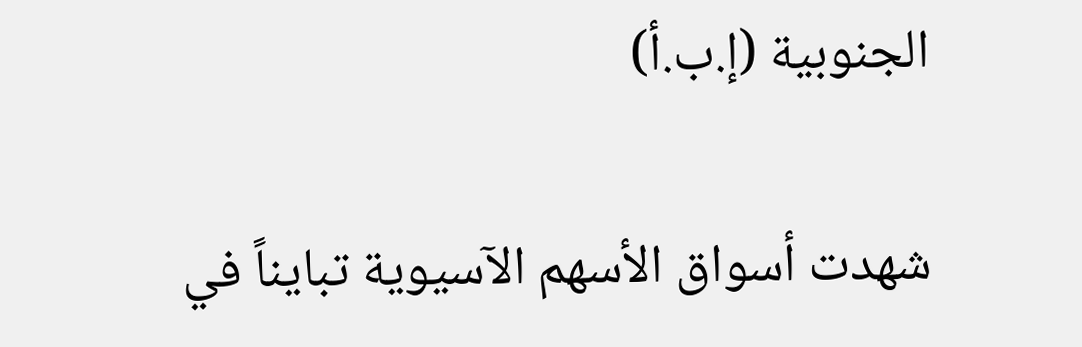الجنوبية (إ.ب.أ)

شهدت أسواق الأسهم الآسيوية تبايناً في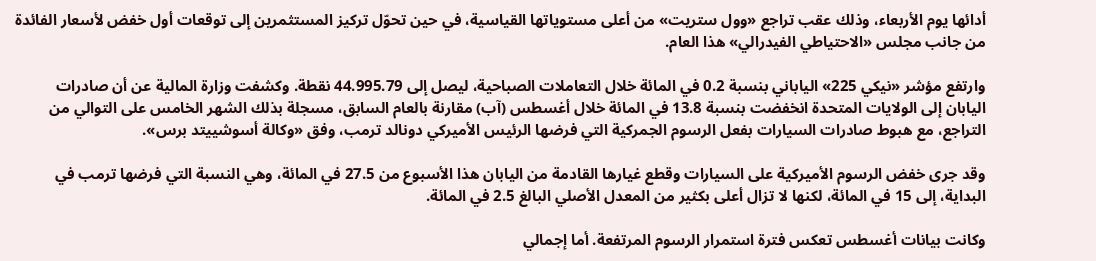أدائها يوم الأربعاء، وذلك عقب تراجع «وول ستريت» من أعلى مستوياتها القياسية، في حين تحوّل تركيز المستثمرين إلى توقعات أول خفض لأسعار الفائدة من جانب مجلس «الاحتياطي الفيدرالي» هذا العام.

وارتفع مؤشر «نيكي 225» الياباني بنسبة 0.2 في المائة خلال التعاملات الصباحية، ليصل إلى 44.995.79 نقطة. وكشفت وزارة المالية عن أن صادرات اليابان إلى الولايات المتحدة انخفضت بنسبة 13.8 في المائة خلال أغسطس (آب) مقارنة بالعام السابق، مسجلة بذلك الشهر الخامس على التوالي من التراجع، مع هبوط صادرات السيارات بفعل الرسوم الجمركية التي فرضها الرئيس الأميركي دونالد ترمب، وفق «وكالة أسوشييتد برس».

وقد جرى خفض الرسوم الأميركية على السيارات وقطع غيارها القادمة من اليابان هذا الأسبوع من 27.5 في المائة، وهي النسبة التي فرضها ترمب في البداية، إلى 15 في المائة، لكنها لا تزال أعلى بكثير من المعدل الأصلي البالغ 2.5 في المائة.

وكانت بيانات أغسطس تعكس فترة استمرار الرسوم المرتفعة. أما إجمالي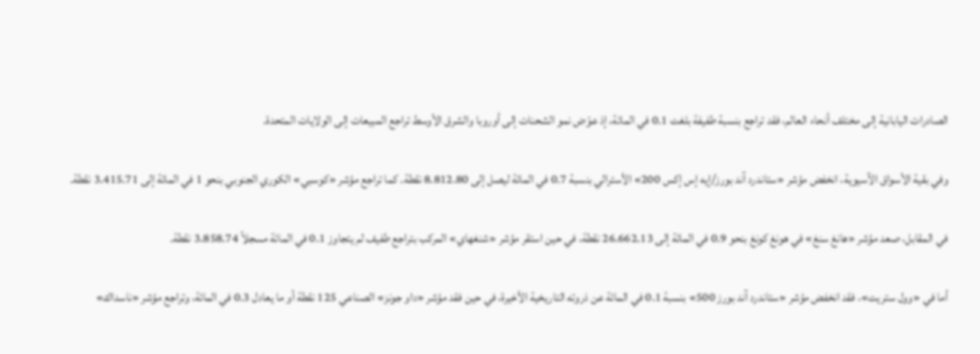الصادرات اليابانية إلى مختلف أنحاء العالم، فقد تراجع بنسبة طفيفة بلغت 0.1 في المائة، إذ عوّض نمو الشحنات إلى أوروبا والشرق الأوسط تراجع المبيعات إلى الولايات المتحدة.

وفي بقية الأسواق الآسيوية، انخفض مؤشر «ستاندرد آند بورز/إيه إس إكس 200» الأسترالي بنسبة 0.7 في المائة ليصل إلى 8.812.80 نقطة. كما تراجع مؤشر «كوسبي» الكوري الجنوبي بنحو 1 في المائة إلى 3.415.71 نقطة.

في المقابل، صعد مؤشر «هانغ سنغ» في هونغ كونغ بنحو 0.9 في المائة إلى 26.662.13 نقطة، في حين استقر مؤشر «شنغهاي» المركب بتراجع طفيف لم يتجاوز 0.1 في المائة مسجلاً 3.858.74 نقطة.

أما في «وول ستريت»، فقد انخفض مؤشر «ستاندرد آند بورز 500» بنسبة 0.1 في المائة عن ذروته التاريخية الأخيرة، في حين فقد مؤشر «داو جونز» الصناعي 125 نقطة أو ما يعادل 0.3 في المائة، وتراجع مؤشر «ناسداك»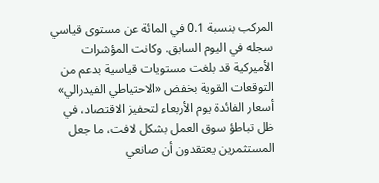المركب بنسبة 0.1 في المائة عن مستوى قياسي سجله في اليوم السابق. وكانت المؤشرات الأميركية قد بلغت مستويات قياسية بدعم من التوقعات القوية بخفض «الاحتياطي الفيدرالي» أسعار الفائدة يوم الأربعاء لتحفيز الاقتصاد، في ظل تباطؤ سوق العمل بشكل لافت، ما جعل المستثمرين يعتقدون أن صانعي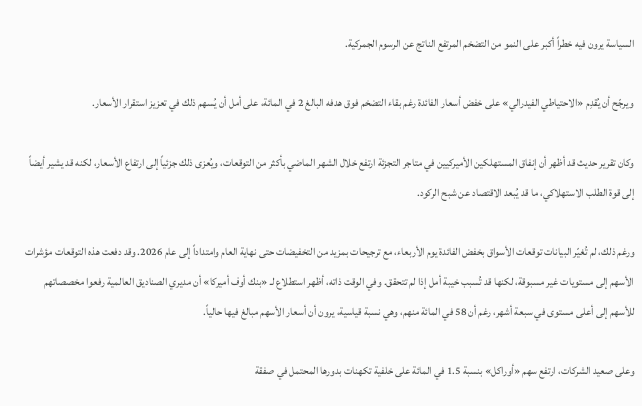السياسة يرون فيه خطراً أكبر على النمو من التضخم المرتفع الناتج عن الرسوم الجمركية.

ويرجّح أن يُقدِم «الاحتياطي الفيدرالي» على خفض أسعار الفائدة رغم بقاء التضخم فوق هدفه البالغ 2 في المائة، على أمل أن يُسهم ذلك في تعزيز استقرار الأسعار.

وكان تقرير حديث قد أظهر أن إنفاق المستهلكين الأميركيين في متاجر التجزئة ارتفع خلال الشهر الماضي بأكثر من التوقعات، ويُعزى ذلك جزئياً إلى ارتفاع الأسعار، لكنه قد يشير أيضاً إلى قوة الطلب الاستهلاكي، ما قد يُبعد الاقتصاد عن شبح الركود.

ورغم ذلك، لم تُغيّر البيانات توقعات الأسواق بخفض الفائدة يوم الأربعاء، مع ترجيحات بمزيد من التخفيضات حتى نهاية العام وامتداداً إلى عام 2026. وقد دفعت هذه التوقعات مؤشرات الأسهم إلى مستويات غير مسبوقة، لكنها قد تُسبب خيبة أمل إذا لم تتحقق. وفي الوقت ذاته، أظهر استطلاع لـ «بنك أوف أميركا» أن مديري الصناديق العالمية رفعوا مخصصاتهم للأسهم إلى أعلى مستوى في سبعة أشهر، رغم أن 58 في المائة منهم، وهي نسبة قياسية، يرون أن أسعار الأسهم مبالغ فيها حالياً.

وعلى صعيد الشركات، ارتفع سهم «أوراكل» بنسبة 1.5 في المائة على خلفية تكهنات بدورها المحتمل في صفقة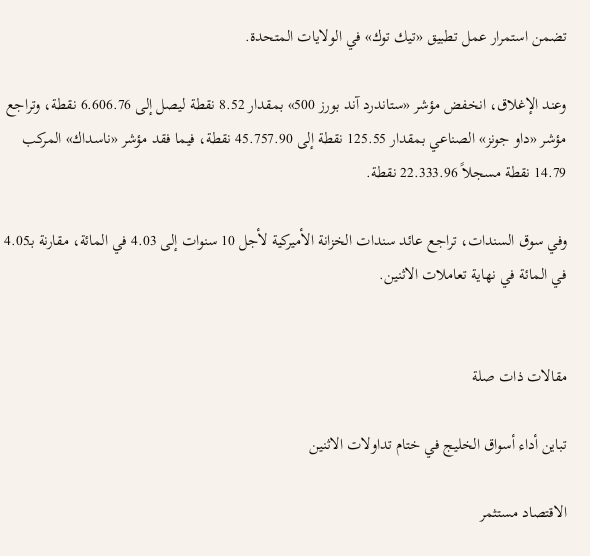تضمن استمرار عمل تطبيق «تيك توك» في الولايات المتحدة.

وعند الإغلاق، انخفض مؤشر «ستاندرد آند بورز 500» بمقدار 8.52 نقطة ليصل إلى 6.606.76 نقطة، وتراجع مؤشر «داو جونز» الصناعي بمقدار 125.55 نقطة إلى 45.757.90 نقطة، فيما فقد مؤشر «ناسداك» المركب 14.79 نقطة مسجلاً 22.333.96 نقطة.

وفي سوق السندات، تراجع عائد سندات الخزانة الأميركية لأجل 10 سنوات إلى 4.03 في المائة، مقارنة بـ4.05 في المائة في نهاية تعاملات الاثنين.


مقالات ذات صلة

تباين أداء أسواق الخليج في ختام تداولات الاثنين

الاقتصاد مستثمر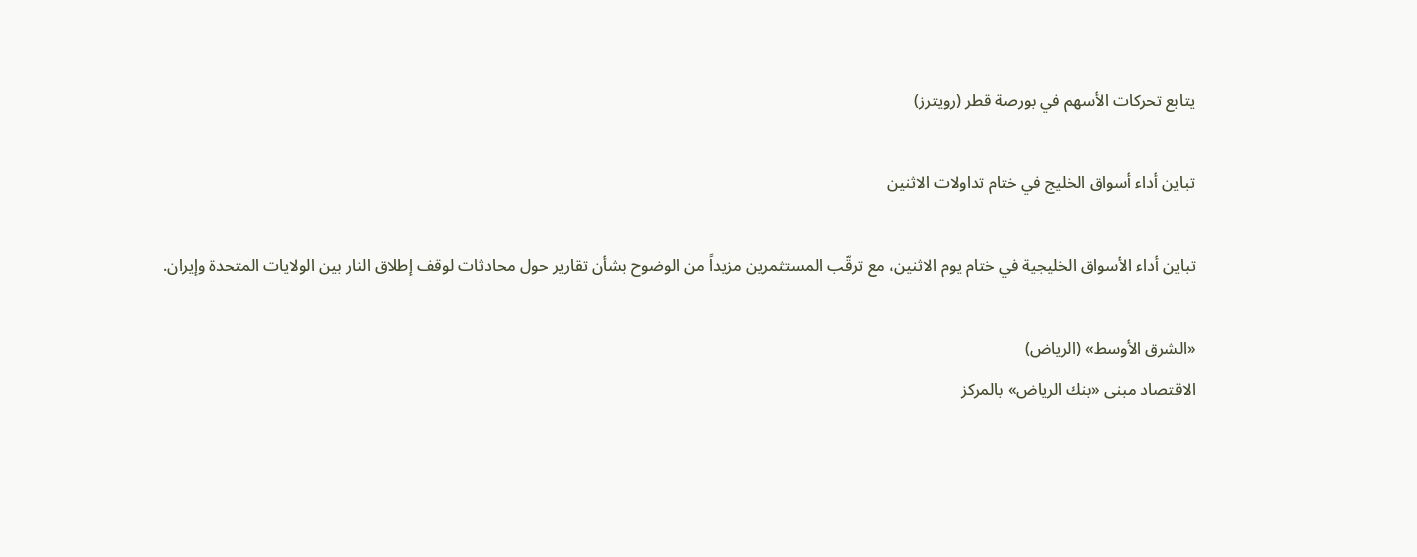يتابع تحركات الأسهم في بورصة قطر (رويترز)

تباين أداء أسواق الخليج في ختام تداولات الاثنين

تباين أداء الأسواق الخليجية في ختام يوم الاثنين، مع ترقّب المستثمرين مزيداً من الوضوح بشأن تقارير حول محادثات لوقف إطلاق النار بين الولايات المتحدة وإيران.

«الشرق الأوسط» (الرياض)
الاقتصاد مبنى «بنك الرياض» بالمركز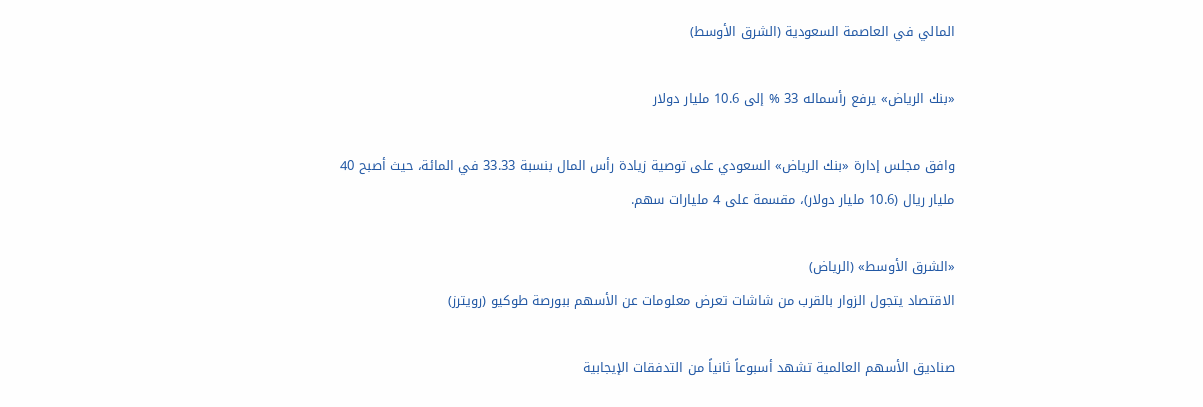المالي في العاصمة السعودية (الشرق الأوسط)

«بنك الرياض» يرفع رأسماله 33 % إلى 10.6 مليار دولار

وافق مجلس إدارة «بنك الرياض» السعودي على توصية زيادة رأس المال بنسبة 33.33 في المائة، حيث أصبح 40 مليار ريال (10.6 مليار دولار)، مقسمة على 4 مليارات سهم.

«الشرق الأوسط» (الرياض)
الاقتصاد يتجول الزوار بالقرب من شاشات تعرض معلومات عن الأسهم ببورصة طوكيو (رويترز)

صناديق الأسهم العالمية تشهد أسبوعاً ثانياً من التدفقات الإيجابية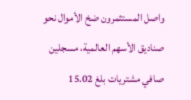واصل المستثمرون ضخ الأموال نحو صناديق الأسهم العالمية، مسجلين صافي مشتريات بلغ 15.02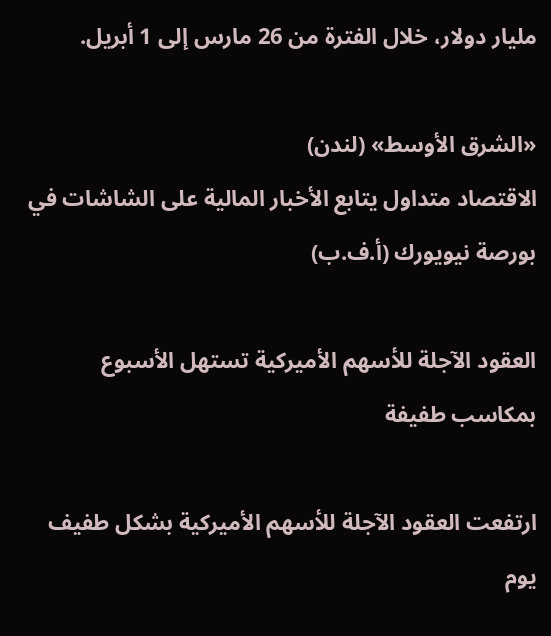مليار دولار، خلال الفترة من 26 مارس إلى 1 أبريل.

«الشرق الأوسط» (لندن)
الاقتصاد متداول يتابع الأخبار المالية على الشاشات في بورصة نيويورك (أ.ف.ب)

العقود الآجلة للأسهم الأميركية تستهل الأسبوع بمكاسب طفيفة

ارتفعت العقود الآجلة للأسهم الأميركية بشكل طفيف يوم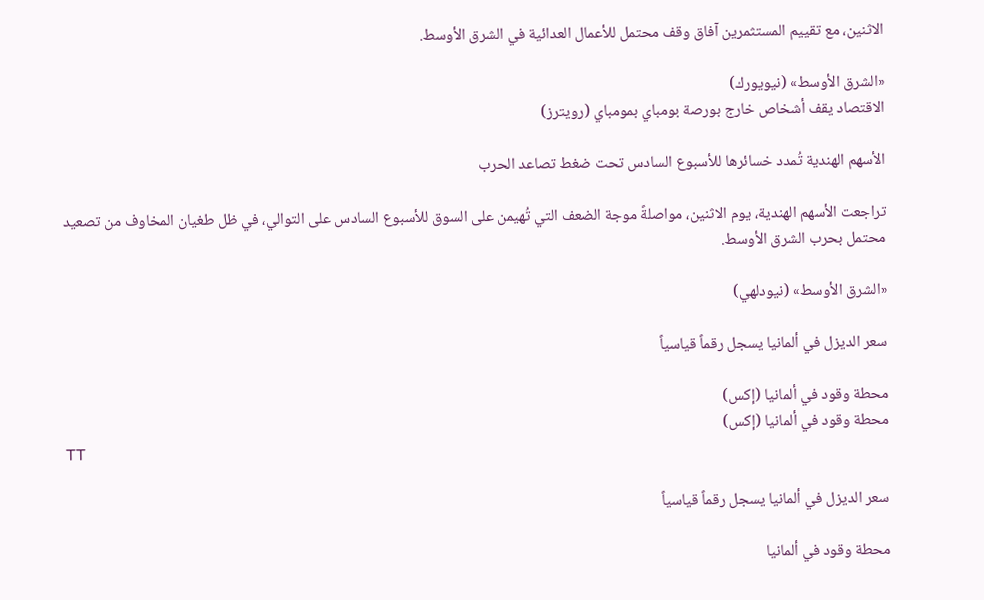الاثنين، مع تقييم المستثمرين آفاق وقف محتمل للأعمال العدائية في الشرق الأوسط.

«الشرق الأوسط» (نيويورك)
الاقتصاد يقف أشخاص خارج بورصة بومباي بمومباي (رويترز)

الأسهم الهندية تُمدد خسائرها للأسبوع السادس تحت ضغط تصاعد الحرب

تراجعت الأسهم الهندية، يوم الاثنين، مواصلةً موجة الضعف التي تُهيمن على السوق للأسبوع السادس على التوالي، في ظل طغيان المخاوف من تصعيد محتمل بحرب الشرق الأوسط.

«الشرق الأوسط» (نيودلهي)

سعر الديزل في ألمانيا يسجل رقماً قياسياً

محطة وقود في ألمانيا (إكس)
محطة وقود في ألمانيا (إكس)
TT

سعر الديزل في ألمانيا يسجل رقماً قياسياً

محطة وقود في ألمانيا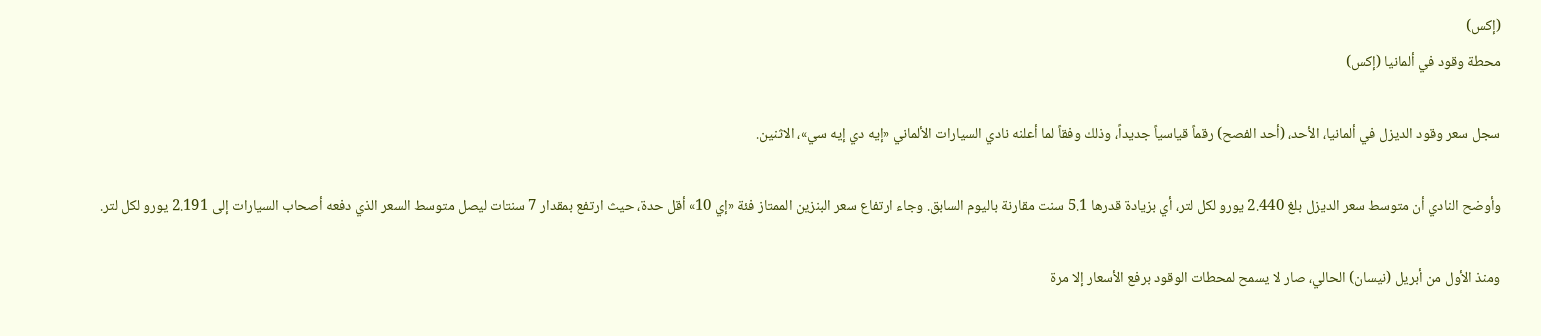(إكس)
محطة وقود في ألمانيا (إكس)

سجل سعر وقود الديزل في ألمانيا، الأحد، (أحد الفصح) رقماً قياسياً جديداً، وذلك وفقاً لما أعلنه نادي السيارات الألماني «إيه دي إيه سي»، الاثنين.

وأوضح النادي أن متوسط سعر الديزل بلغ 2.440 يورو لكل لتر، أي بزيادة قدرها 5.1 سنت مقارنة باليوم السابق. وجاء ارتفاع سعر البنزين الممتاز فئة «إي 10» أقل حدة، حيث ارتفع بمقدار 7 سنتات ليصل متوسط السعر الذي دفعه أصحاب السيارات إلى 2.191 يورو لكل لتر.

ومنذ الأول من أبريل (نيسان) الحالي، صار لا يسمح لمحطات الوقود برفع الأسعار إلا مرة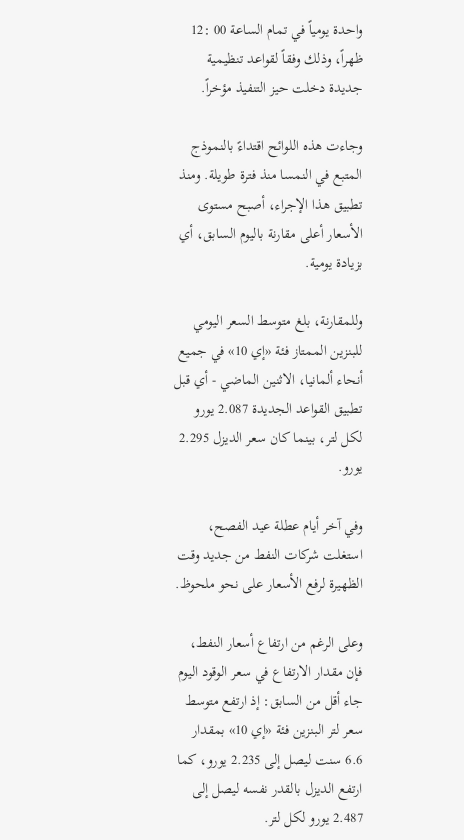واحدة يومياً في تمام الساعة 00 :12 ظهراً، وذلك وفقاً لقواعد تنظيمية جديدة دخلت حيز التنفيذ مؤخراً.

وجاءت هذه اللوائح اقتداءً بالنموذج المتبع في النمسا منذ فترة طويلة. ومنذ تطبيق هذا الإجراء، أصبح مستوى الأسعار أعلى مقارنة باليوم السابق، أي بزيادة يومية.

وللمقارنة، بلغ متوسط السعر اليومي للبنزين الممتاز فئة «إي 10» في جميع أنحاء ألمانيا، الاثنين الماضي - أي قبل تطبيق القواعد الجديدة 2.087 يورو لكل لتر، بينما كان سعر الديزل 2.295 يورو.

وفي آخر أيام عطلة عيد الفصح، استغلت شركات النفط من جديد وقت الظهيرة لرفع الأسعار على نحو ملحوظ.

وعلى الرغم من ارتفاع أسعار النفط، فإن مقدار الارتفاع في سعر الوقود اليوم جاء أقل من السابق: إذ ارتفع متوسط سعر لتر البنزين فئة «إي 10» بمقدار 6.6 سنت ليصل إلى 2.235 يورو، كما ارتفع الديزل بالقدر نفسه ليصل إلى 2.487 يورو لكل لتر.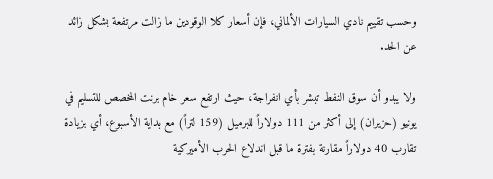وحسب تقييم نادي السيارات الألماني، فإن أسعار كلا الوقودين ما زالت مرتفعة بشكل زائد عن الحد.

ولا يبدو أن سوق النفط تبشر بأي انفراجة، حيث ارتفع سعر خام برنت المخصص للتسليم في يونيو (حزيران) إلى أكثر من 111 دولاراً للبرميل (159 لتراً) مع بداية الأسبوع، أي بزيادة تقارب 40 دولاراً مقارنة بفترة ما قبل اندلاع الحرب الأميركية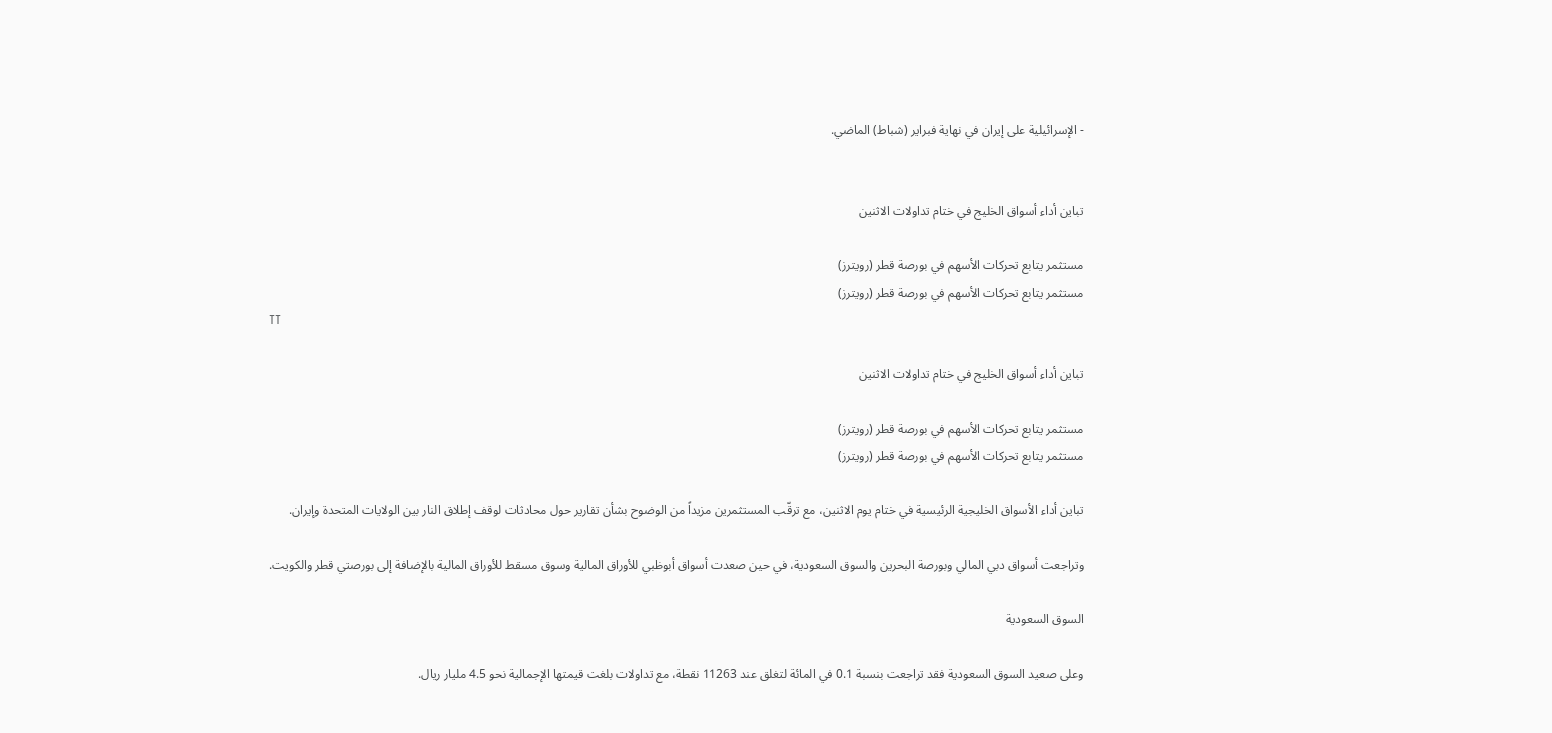- الإسرائيلية على إيران في نهاية فبراير (شباط) الماضي.


تباين أداء أسواق الخليج في ختام تداولات الاثنين

مستثمر يتابع تحركات الأسهم في بورصة قطر (رويترز)
مستثمر يتابع تحركات الأسهم في بورصة قطر (رويترز)
TT

تباين أداء أسواق الخليج في ختام تداولات الاثنين

مستثمر يتابع تحركات الأسهم في بورصة قطر (رويترز)
مستثمر يتابع تحركات الأسهم في بورصة قطر (رويترز)

تباين أداء الأسواق الخليجية الرئيسية في ختام يوم الاثنين، مع ترقّب المستثمرين مزيداً من الوضوح بشأن تقارير حول محادثات لوقف إطلاق النار بين الولايات المتحدة وإيران.

وتراجعت أسواق دبي المالي وبورصة البحرين والسوق السعودية، في حين صعدت أسواق أبوظبي للأوراق المالية وسوق مسقط للأوراق المالية بالإضافة إلى بورصتي قطر والكويت.

السوق السعودية

وعلى صعيد السوق السعودية فقد تراجعت بنسبة 0.1 في المائة لتغلق عند 11263 نقطة، مع تداولات بلغت قيمتها الإجمالية نحو 4.5 مليار ريال.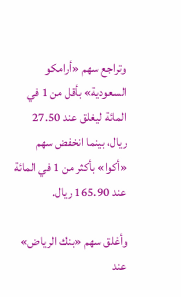وتراجع سهم «أرامكو السعودية» بأقل من 1 في المائة ليغلق عند 27.50 ريال، بينما انخفض سهم «أكوا» بأكثر من 1 في المائة عند 165.90 ريال.

وأغلق سهم «بنك الرياض» عند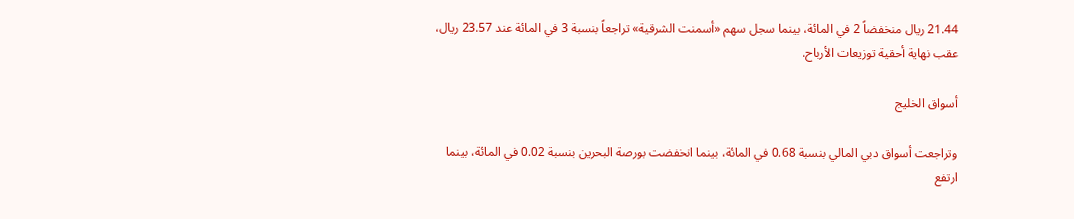21.44 ريال منخفضاً 2 في المائة، بينما سجل سهم «أسمنت الشرقية» تراجعاً بنسبة 3 في المائة عند 23.57 ريال، عقب نهاية أحقية توزيعات الأرباح.

أسواق الخليج

وتراجعت أسواق دبي المالي بنسبة 0.68 في المائة، بينما انخفضت بورصة البحرين بنسبة 0.02 في المائة، بينما ارتفع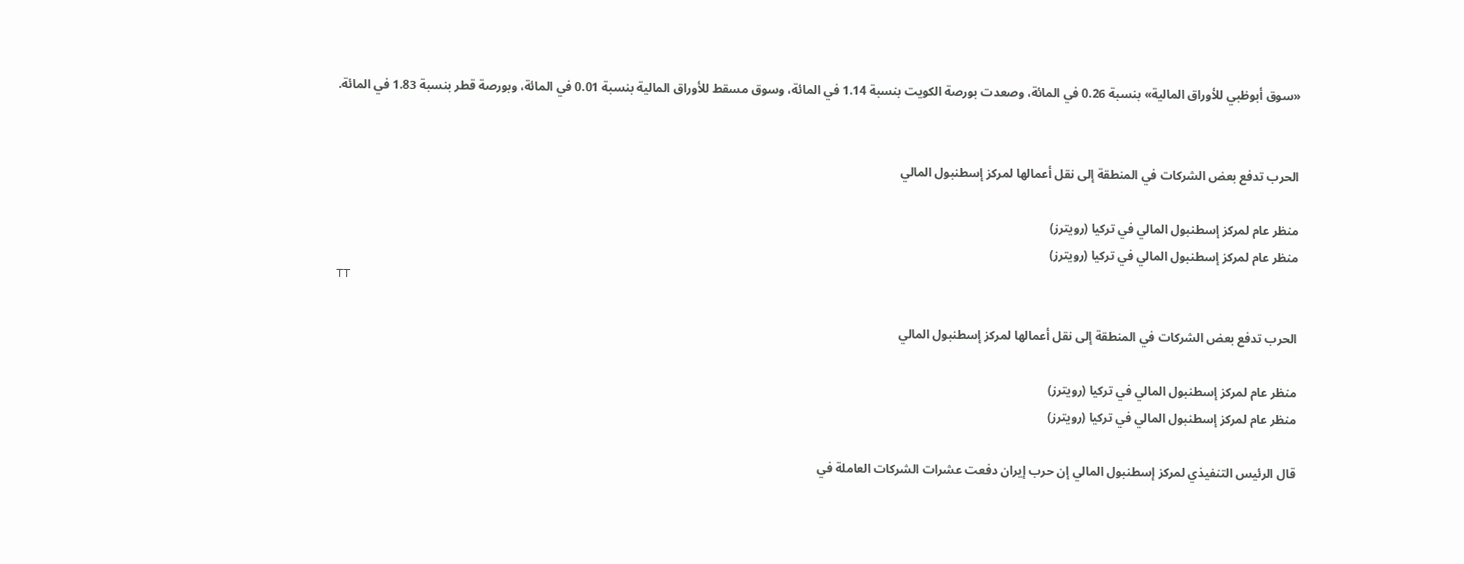«سوق أبوظبي للأوراق المالية» بنسبة 0.26 في المائة، وصعدت بورصة الكويت بنسبة 1.14 في المائة، وسوق مسقط للأوراق المالية بنسبة 0.01 في المائة، وبورصة قطر بنسبة 1.83 في المائة.


الحرب تدفع بعض الشركات في المنطقة إلى نقل أعمالها لمركز إسطنبول المالي

منظر عام لمركز إسطنبول المالي في تركيا (رويترز)
منظر عام لمركز إسطنبول المالي في تركيا (رويترز)
TT

الحرب تدفع بعض الشركات في المنطقة إلى نقل أعمالها لمركز إسطنبول المالي

منظر عام لمركز إسطنبول المالي في تركيا (رويترز)
منظر عام لمركز إسطنبول المالي في تركيا (رويترز)

قال الرئيس التنفيذي لمركز إسطنبول المالي إن حرب إيران دفعت عشرات الشركات العاملة في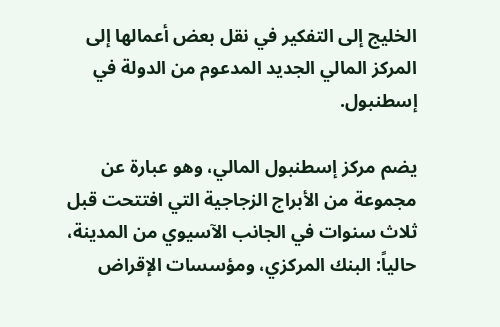الخليج إلى التفكير في نقل بعض أعمالها إلى المركز المالي الجديد المدعوم من الدولة في إسطنبول.

يضم مركز إسطنبول المالي، وهو عبارة عن مجموعة من الأبراج الزجاجية التي افتتحت قبل ثلاث سنوات في الجانب الآسيوي من المدينة، حالياً: البنك المركزي، ومؤسسات الإقراض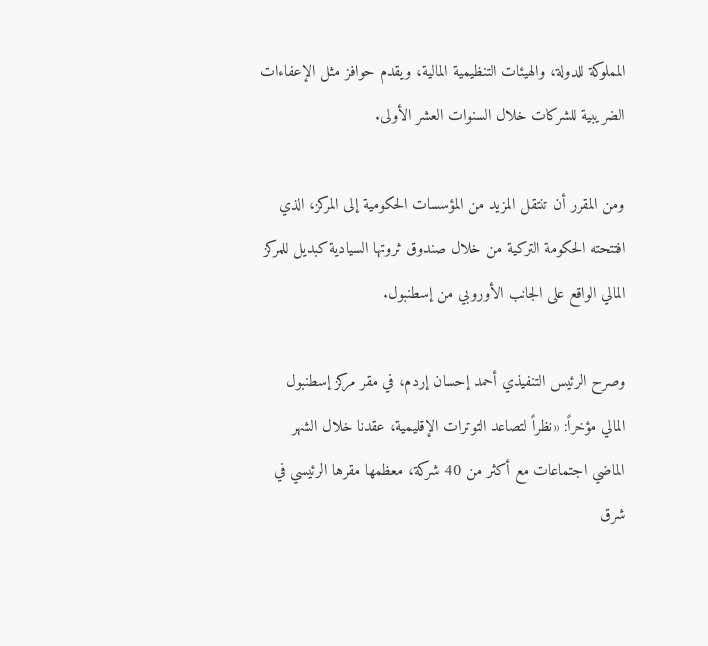المملوكة للدولة، والهيئات التنظيمية المالية، ويقدم حوافز مثل الإعفاءات الضريبية للشركات خلال السنوات العشر الأولى.

ومن المقرر أن تنتقل المزيد من المؤسسات الحكومية إلى المركز، الذي افتتحته الحكومة التركية من خلال صندوق ثروتها السيادية كبديل للمركز المالي الواقع على الجانب الأوروبي من إسطنبول.

وصرح الرئيس التنفيذي أحمد إحسان إردم، في مقر مركز إسطنبول المالي مؤخراً: «نظراً لتصاعد التوترات الإقليمية، عقدنا خلال الشهر الماضي اجتماعات مع أكثر من 40 شركة، معظمها مقرها الرئيسي في شرق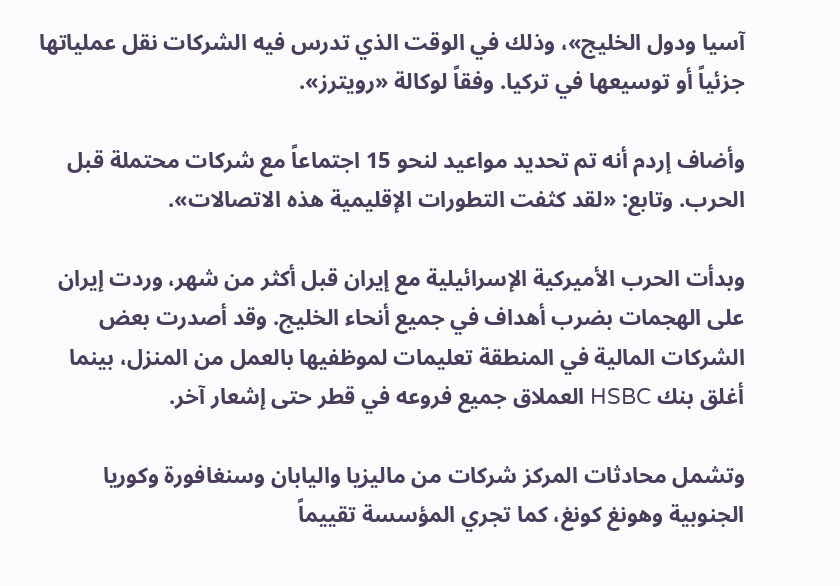آسيا ودول الخليج»، وذلك في الوقت الذي تدرس فيه الشركات نقل عملياتها جزئياً أو توسيعها في تركيا. وفقاً لوكالة «رويترز».

وأضاف إردم أنه تم تحديد مواعيد لنحو 15 اجتماعاً مع شركات محتملة قبل الحرب. وتابع: «لقد كثفت التطورات الإقليمية هذه الاتصالات».

وبدأت الحرب الأميركية الإسرائيلية مع إيران قبل أكثر من شهر، وردت إيران على الهجمات بضرب أهداف في جميع أنحاء الخليج. وقد أصدرت بعض الشركات المالية في المنطقة تعليمات لموظفيها بالعمل من المنزل، بينما أغلق بنك HSBC العملاق جميع فروعه في قطر حتى إشعار آخر.

وتشمل محادثات المركز شركات من ماليزيا واليابان وسنغافورة وكوريا الجنوبية وهونغ كونغ، كما تجري المؤسسة تقييماً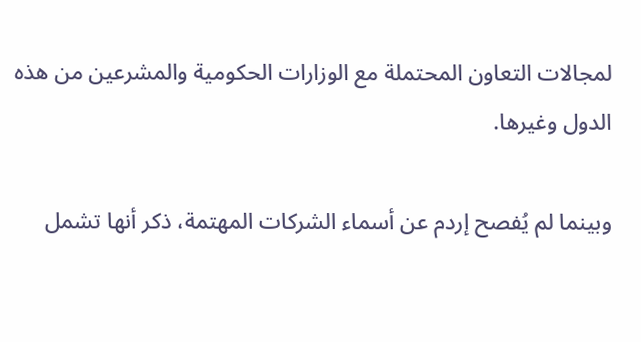لمجالات التعاون المحتملة مع الوزارات الحكومية والمشرعين من هذه الدول وغيرها.

وبينما لم يُفصح إردم عن أسماء الشركات المهتمة، ذكر أنها تشمل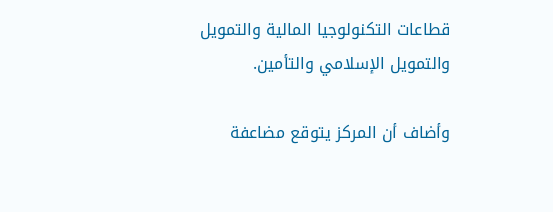قطاعات التكنولوجيا المالية والتمويل والتمويل الإسلامي والتأمين.

وأضاف أن المركز يتوقع مضاعفة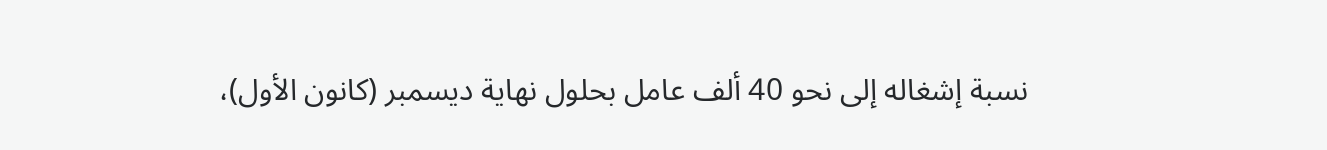نسبة إشغاله إلى نحو 40 ألف عامل بحلول نهاية ديسمبر (كانون الأول)،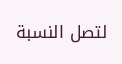لتصل النسبة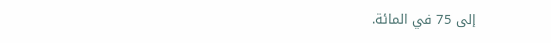إلى 75 في المائة.